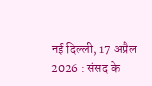नई दिल्ली, 17 अप्रैल 2026 : संसद के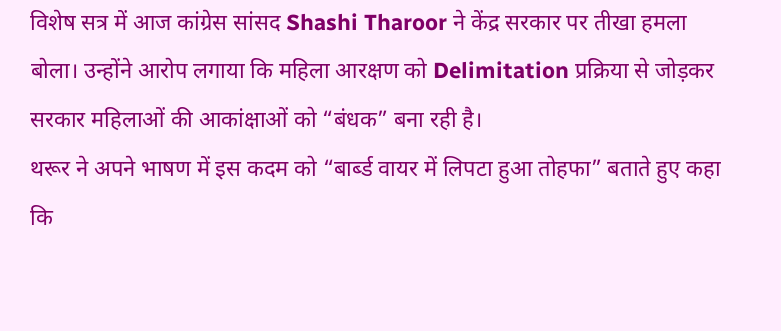विशेष सत्र में आज कांग्रेस सांसद Shashi Tharoor ने केंद्र सरकार पर तीखा हमला बोला। उन्होंने आरोप लगाया कि महिला आरक्षण को Delimitation प्रक्रिया से जोड़कर सरकार महिलाओं की आकांक्षाओं को “बंधक” बना रही है।
थरूर ने अपने भाषण में इस कदम को “बार्ब्ड वायर में लिपटा हुआ तोहफा” बताते हुए कहा कि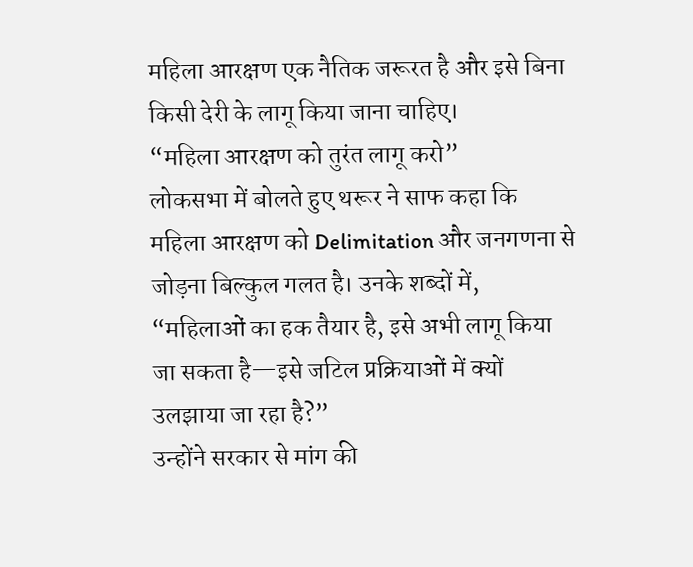महिला आरक्षण एक नैतिक जरूरत है और इसे बिना किसी देरी के लागू किया जाना चाहिए।
“महिला आरक्षण को तुरंत लागू करो”
लोकसभा में बोलते हुए थरूर ने साफ कहा कि महिला आरक्षण को Delimitation और जनगणना से जोड़ना बिल्कुल गलत है। उनके शब्दों में, “महिलाओं का हक तैयार है, इसे अभी लागू किया जा सकता है—इसे जटिल प्रक्रियाओं में क्यों उलझाया जा रहा है?”
उन्होंने सरकार से मांग की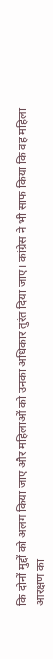कि दोनों मुद्दों को अलग किया जाए और महिलाओं को उनका अधिकार तुरंत दिया जाए। कांग्रेस ने भी साफ किया कि वह महिला आरक्षण का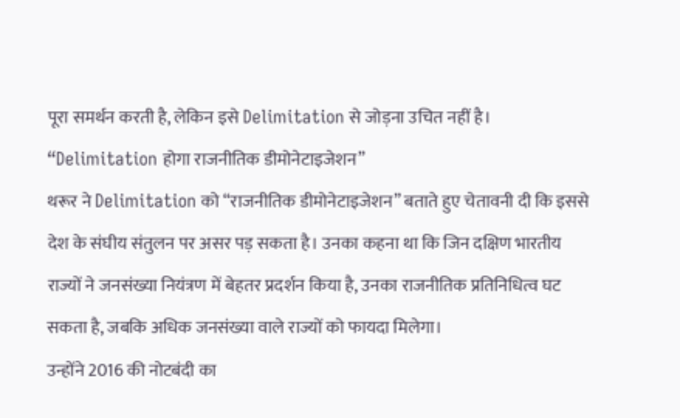पूरा समर्थन करती है, लेकिन इसे Delimitation से जोड़ना उचित नहीं है।
“Delimitation होगा राजनीतिक डीमोनेटाइजेशन”
थरूर ने Delimitation को “राजनीतिक डीमोनेटाइजेशन” बताते हुए चेतावनी दी कि इससे देश के संघीय संतुलन पर असर पड़ सकता है। उनका कहना था कि जिन दक्षिण भारतीय राज्यों ने जनसंख्या नियंत्रण में बेहतर प्रदर्शन किया है, उनका राजनीतिक प्रतिनिधित्व घट सकता है, जबकि अधिक जनसंख्या वाले राज्यों को फायदा मिलेगा।
उन्होंने 2016 की नोटबंदी का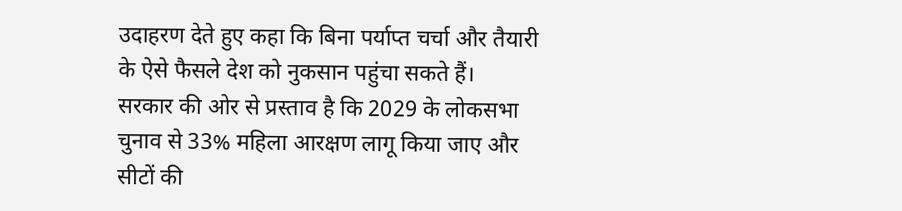उदाहरण देते हुए कहा कि बिना पर्याप्त चर्चा और तैयारी के ऐसे फैसले देश को नुकसान पहुंचा सकते हैं।
सरकार की ओर से प्रस्ताव है कि 2029 के लोकसभा चुनाव से 33% महिला आरक्षण लागू किया जाए और सीटों की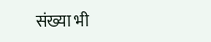संख्या भी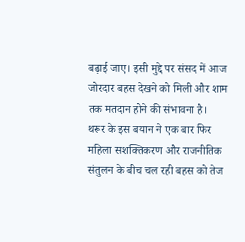बढ़ाई जाए। इसी मुद्दे पर संसद में आज जोरदार बहस देखने को मिली और शाम तक मतदान होने की संभावना है।
थरूर के इस बयान ने एक बार फिर महिला सशक्तिकरण और राजनीतिक संतुलन के बीच चल रही बहस को तेज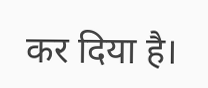कर दिया है।